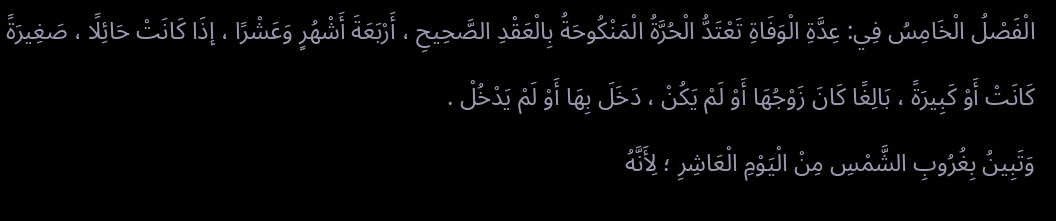الْفَصْلُ الْخَامِسُ فِي: عِدَّةِ الْوَفَاةِ تَعْتَدُّ الْحُرَّةُ الْمَنْكُوحَةُ بِالْعَقْدِ الصَّحِيحِ ، أَرْبَعَةَ أَشْهُرٍ وَعَشْرًا ، إذَا كَانَتْ حَائِلًا ، صَغِيرَةً كَانَتْ أَوْ كَبِيرَةً ، بَالِغًا كَانَ زَوْجُهَا أَوْ لَمْ يَكُنْ ، دَخَلَ بِهَا أَوْ لَمْ يَدْخُلْ .
وَتَبِينُ بِغُرُوبِ الشَّمْسِ مِنْ الْيَوْمِ الْعَاشِرِ ؛ لِأَنَّهُ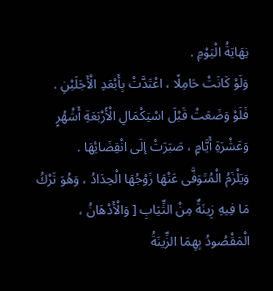نِهَايَةُ الْيَوْمِ .
وَلَوْ كَانَتْ حَامِلًا ، اعْتَدَّتْ بِأَبْعَدِ الْأَجَلَيْنِ .
فَلَوْ وَضَعَتْ قَبْلَ اسْتِكْمَالِ الْأَرْبَعَةِ أَشْهُرٍ وَعَشْرَةِ أَيَّامٍ ، صَبَرَتْ إلَى انْقِضَائِهَا .
وَيَلْزَمُ الْمُتَوَفَّى عَنْهَا زَوْجُهَا الْحِدَادُ ، وَهُوَ تَرْكُ مَا فِيهِ زِينَةٌ مِنْ الثِّيَابِ [ وَالْأَدْهَانُ ، الْمَقْصُودُ بِهِمَا الزِّينَةُ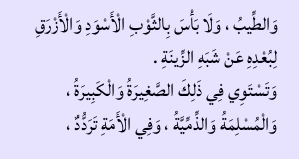وَالطِّيبُ ، وَلَا بَأْسَ بِالثَّوْبِ الْأَسْوَدِ وَالْأَزْرَقِ لِبُعْدِهِ عَنْ شَبَهِ الزِّينَةِ .
وَتَسْتَوِي فِي ذَلِكَ الصَّغِيرَةُ وَالْكَبِيرَةُ ، وَالْمُسْلِمَةُ وَالذِّمِّيَّةُ ، وَفِي الْأَمَةِ تَرَدُّدٌ ،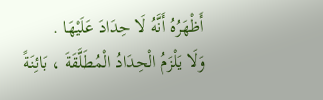أَظْهَرُهُ أَنَّهُ لَا حِدَادَ عَلَيْهَا .
وَلَا يَلْزَمُ الْحِدَادُ الْمُطَلَّقَةَ ، بَائِنَةً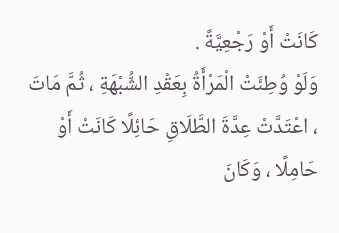كَانَتْ أَوْ رَجْعِيَّةً .
وَلَوْ وُطِئَتْ الْمَرْأَةُ بِعَقْدِ الشُّبْهَةِ ، ثُمَّ مَاتَ ، اعْتَدَّتْ عِدَّةَ الطَّلَاقِ حَائِلًا كَانَتْ أَوْ حَامِلًا ، وَكَانَ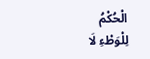الْحُكْمُ لِلْوَطْءِ لَا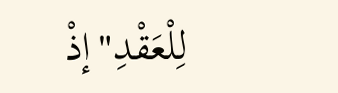لِلْعَقْدِ"إذْ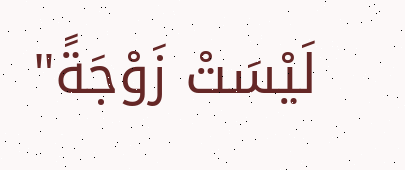لَيْسَتْ زَوْجَةً"